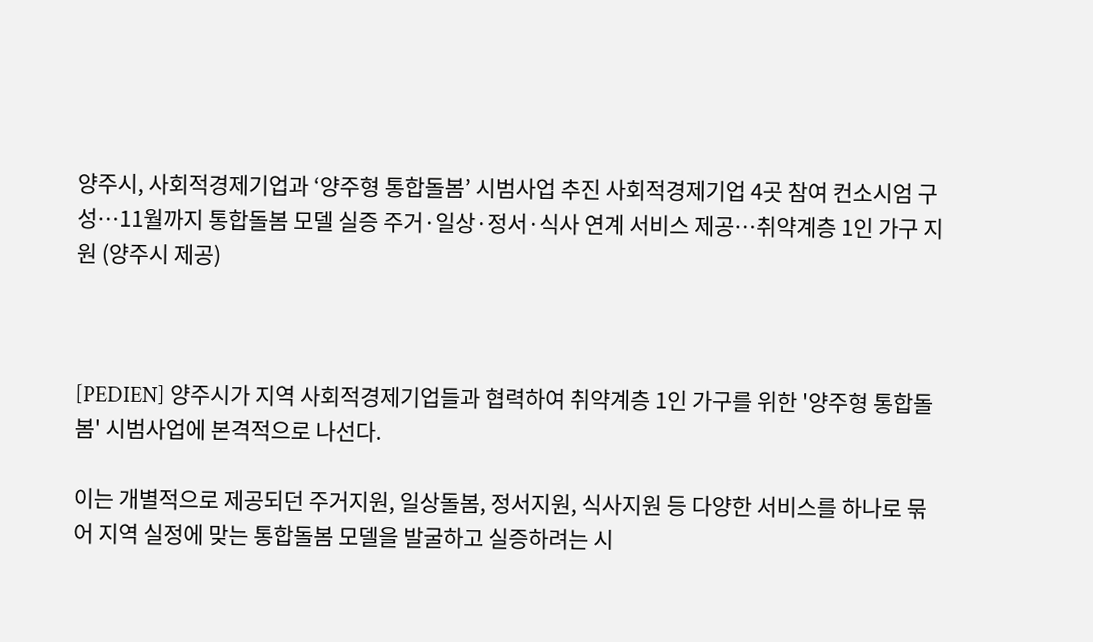양주시, 사회적경제기업과 ‘양주형 통합돌봄’ 시범사업 추진 사회적경제기업 4곳 참여 컨소시엄 구성…11월까지 통합돌봄 모델 실증 주거·일상·정서·식사 연계 서비스 제공…취약계층 1인 가구 지원 (양주시 제공)



[PEDIEN] 양주시가 지역 사회적경제기업들과 협력하여 취약계층 1인 가구를 위한 '양주형 통합돌봄' 시범사업에 본격적으로 나선다.

이는 개별적으로 제공되던 주거지원, 일상돌봄, 정서지원, 식사지원 등 다양한 서비스를 하나로 묶어 지역 실정에 맞는 통합돌봄 모델을 발굴하고 실증하려는 시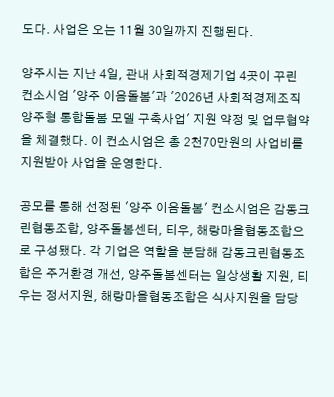도다. 사업은 오는 11월 30일까지 진행된다.

양주시는 지난 4일, 관내 사회적경제기업 4곳이 꾸린 컨소시엄 '양주 이음돌봄'과 '2026년 사회적경제조직 양주형 통합돌봄 모델 구축사업' 지원 약정 및 업무협약을 체결했다. 이 컨소시엄은 총 2천70만원의 사업비를 지원받아 사업을 운영한다.

공모를 통해 선정된 '양주 이음돌봄' 컨소시엄은 감동크린협동조합, 양주돌봄센터, 티우, 해랑마을협동조합으로 구성됐다. 각 기업은 역할을 분담해 감동크린협동조합은 주거환경 개선, 양주돌봄센터는 일상생활 지원, 티우는 정서지원, 해랑마을협동조합은 식사지원을 담당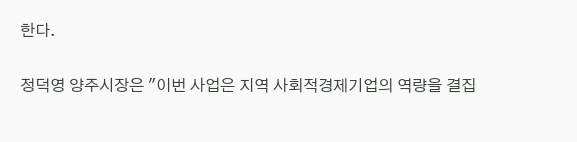한다.

정덕영 양주시장은 "이번 사업은 지역 사회적경제기업의 역량을 결집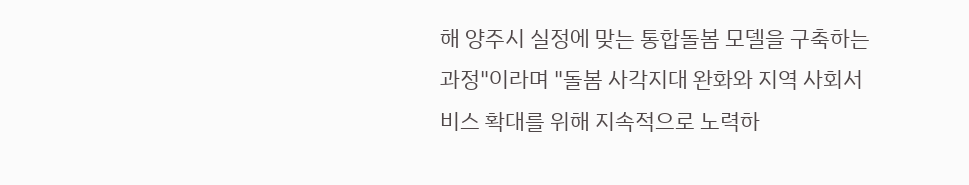해 양주시 실정에 맞는 통합돌봄 모델을 구축하는 과정"이라며 "돌봄 사각지대 완화와 지역 사회서비스 확대를 위해 지속적으로 노력하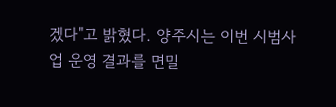겠다"고 밝혔다. 양주시는 이번 시범사업 운영 결과를 면밀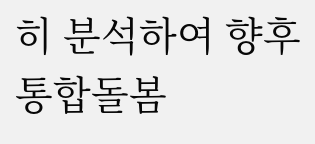히 분석하여 향후 통합돌봄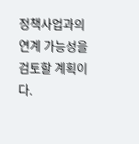정책사업과의 연계 가능성을 검토할 계획이다.